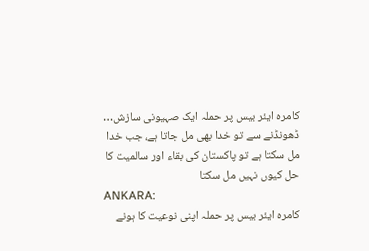کامرہ ایئر بیس پر حملہ ایک صہیونی سازش…
ڈھونڈنے سے تو خدا بھی مل جاتا ہے، جب خدا مل سکتا ہے تو پاکستان کی بقاء اور سالمیت کا حل کیوں نہیں مل سکتا
ANKARA:
کامرہ ایئر بیس پر حملہ اپنی نوعیت کا ہونے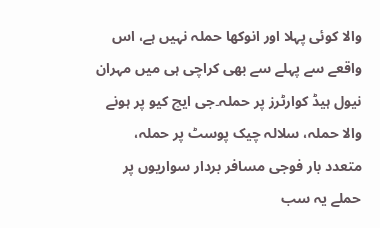والا کوئی پہلا اور انوکھا حملہ نہیں ہے، اس واقعے سے پہلے سے بھی کراچی ہی میں مہران نیول ہیڈ کوارٹرز پر حملہ۔جی ایچ کیو پر ہونے والا حملہ، سلالہ چیک پوسٹ پر حملہ، متعدد بار فوجی مسافر بردار سواریوں پر حملے یہ سب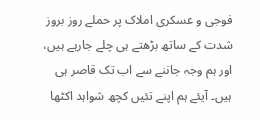فوجی و عسکری املاک پر حملے روز بروز شدت کے ساتھ بڑھتے ہی چلے جارہے ہیں، اور ہم وجہ جاننے سے اب تک قاصر ہی ہیں۔ آیئے ہم اپنے تئیں کچھ شواہد اکٹھا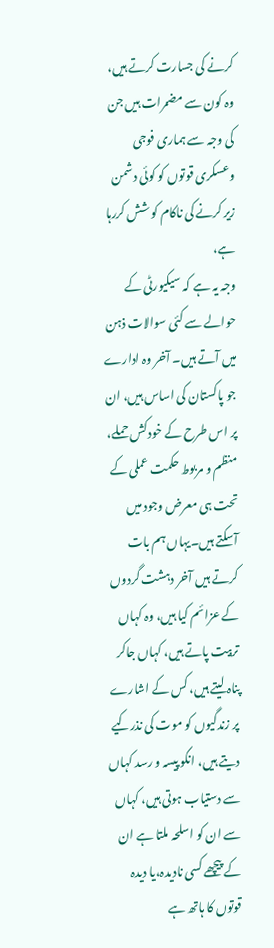کرنے کی جسارت کرتے ہیں، وہ کون سے مضمرات ہیں جن کی وجہ سے ہماری فوجی وعسکری قوتوں کو کوئی دشمن زیر کرنے کی ناکام کو شش کررہا ہے،
وجہ یہ ہے کہ سیکیورٹی کے حوالے سے کئی سوالات ذہن میں آتے ہیں۔ آخر وہ ادارے جو پاکستان کی اساس ہیں، ان پر اس طرح کے خودکش حملے، منظم و مربوط حکمت عملی کے تحت ہی معرض وجود میں آسکتے ہیں۔یہاں ہم بات کرتے ہیں آخر دہشت گردوں کے عزائم کیا ہیں، وہ کہاں تربیت پاتے ہیں، کہاں جاکر پناہ لیتے ہیں، کس کے اشارے پر زندگیوں کو موت کی نذرکیے دیتے ہیں، انکو پیسہ و رسد کہاں سے دستیاب ہوتی ہیں، کہاں سے ان کو اسلحہ ملتا ہے ان کے پیچھے کسی نادیدہ،یا دیدہ قوتوں کا ہاتھ ہے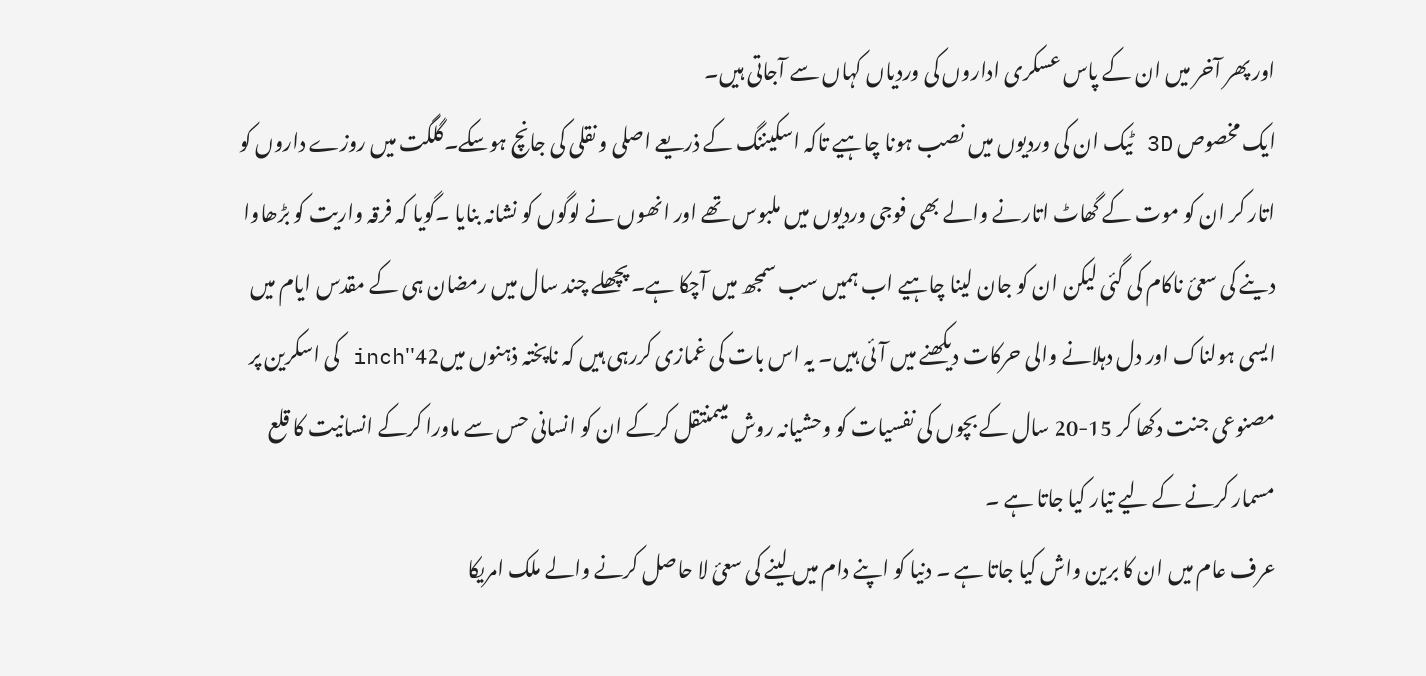اور پھر آخر میں ان کے پاس عسکری اداروں کی وردیاں کہاں سے آجاتی ہیں۔
ایک مخصوص 3D ٹیک ان کی وردیوں میں نصب ہونا چاہیے تاکہ اسکیننگ کے ذریعے اصلی و نقلی کی جانچ ہوسکے۔گلگت میں روزے داروں کو اتار کر ان کو موت کے گھاٹ اتارنے والے بھی فوجی وردیوں میں ملبوس تھے اور انھوں نے لوگوں کو نشانہ بنایا ۔گویا کہ فرقہ واریت کو بڑھاوا دینے کی سعیٔ ناکام کی گئی لیکن ان کو جان لینا چاہیے اب ہمیں سب سمجھ میں آچکا ہے۔ پچھلے چند سال میں رمضان ہی کے مقدس ایام میں ایسی ہولناک اور دل دہلانے والی حرکات دیکھنے میں آئی ہیں۔ یہ اس بات کی غمازی کررہی ہیں کہ ناپختہ ذہنوں میں42''inch کی اسکرین پر مصنوعی جنت دکھا کر 15-20 سال کے بچوں کی نفسیات کو وحشیانہ روش میںمنتقل کرکے ان کو انسانی حس سے ماورا کرکے انسانیت کا قلع مسمار کرنے کے لیے تیار کیا جاتا ہے ۔
عرف عام میں ان کا برین واش کیا جاتا ہے ۔ دنیا کو اپنے دام میں لینے کی سعیٔ لا حاصل کرنے والے ملک امریکا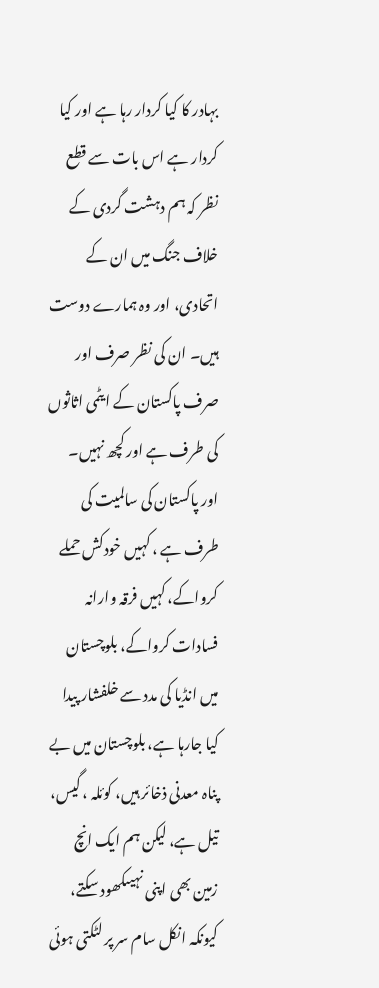بہادر کا کیا کردار رہا ہے اور کیا کردار ہے اس بات سے قطع نظر کہ ہم دہشت گردی کے خلاف جنگ میں ان کے اتحادی، اور وہ ہمارے دوست ہیں۔ ان کی نظر صرف اور صرف پاکستان کے ایٹمی اثاثوں کی طرف ہے اور کچھ نہیں۔ اور پاکستان کی سالمیت کی طرف ہے ، کہیں خودکش حملے کرواکے، کہیں فرقہ وارانہ فسادات کرواکے، بلوچستان میں انڈیا کی مدد سے خلفشار پیدا کیا جارہا ہے، بلوچستان میں بے پناہ معدنی ذخائر ہیں، کوئلہ ، گیس، تیل ہے، لیکن ہم ایک انچ زمین بھی اپنی نہیںکھود سکتے، کیونکہ انکل سام سر پر لٹکتی ہوئی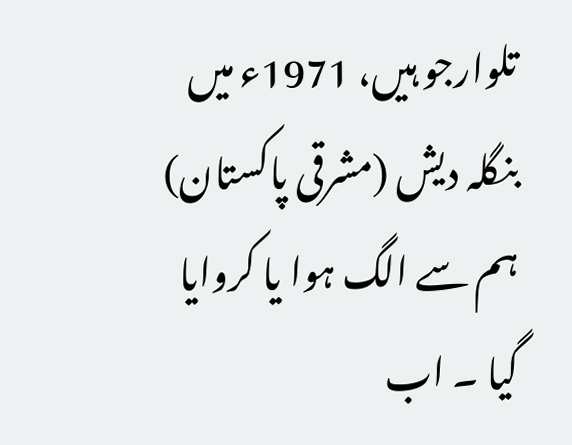تلوارجو ہیں، 1971ء میں بنگلہ دیش (مشرقی پاکستان) ہم سے الگ ہوا یا کروایا گیا ۔ اب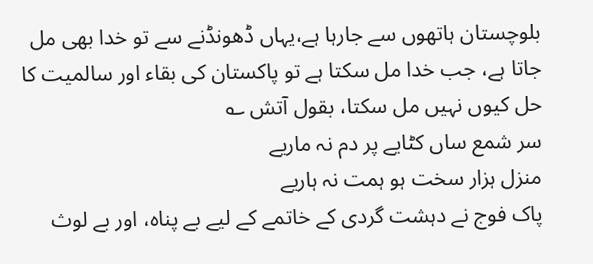بلوچستان ہاتھوں سے جارہا ہے،یہاں ڈھونڈنے سے تو خدا بھی مل جاتا ہے، جب خدا مل سکتا ہے تو پاکستان کی بقاء اور سالمیت کا حل کیوں نہیں مل سکتا، بقول آتش ؎
سر شمع ساں کٹایے پر دم نہ ماریے
منزل ہزار سخت ہو ہمت نہ ہاریے
پاک فوج نے دہشت گردی کے خاتمے کے لیے بے پناہ، اور بے لوث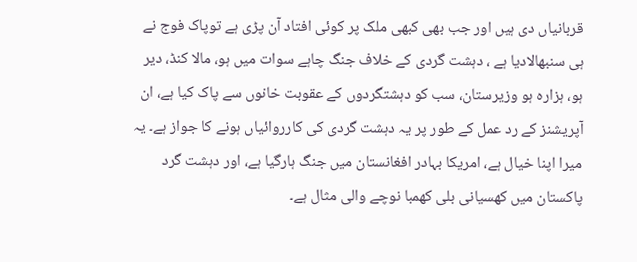قربانیاں دی ہیں اور جب بھی کبھی ملک پر کوئی افتاد آن پڑی ہے توپاک فوج نے ہی سنبھالادیا ہے ، دہشت گردی کے خلاف جنگ چاہے سوات میں ہو، مالا کنڈ، دیر ہو، ہزارہ ہو وزیرستان، سب کو دہشتگردوں کے عقوبت خانوں سے پاک کیا ہے، ان آپریشنز کے رد عمل کے طور پر یہ دہشت گردی کی کارروائیاں ہونے کا جواز ہے۔ یہ میرا اپنا خیال ہے، امریکا بہادر افغانستان میں جنگ ہارگیا ہے، اور دہشت گرد پاکستان میں کھسیانی بلی کھمبا نوچے والی مثال ہے۔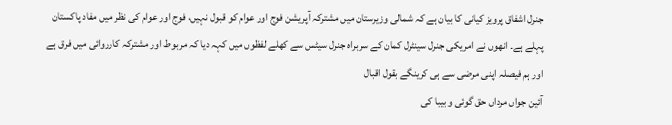جنرل اشفاق پرویز کیانی کا بیان ہے کہ شمالی وزیرستان میں مشترکہ آپریشن فوج اور عوام کو قبول نہیں، فوج اور عوام کی نظر میں مفاد پاکستان پہلے ہے۔ انھوں نے امریکی جنرل سینٹرل کمان کے سربراہ جنرل سیٹس سے کھلے لفظوں میں کہہ دیا کہ مربوط اور مشترکہ کارروائی میں فرق ہے اور ہم فیصلہ اپنی مرضی سے ہی کرینگے بقول اقبال
آئین جواں مرداں حق گوئی و بیبا کی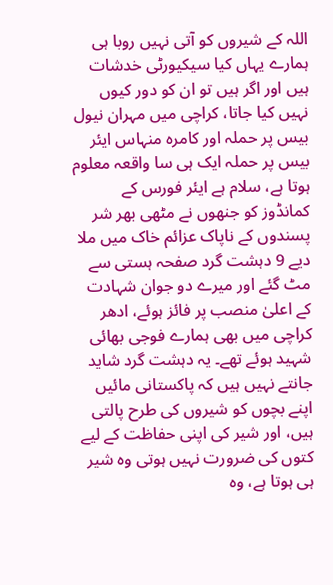اللہ کے شیروں کو آتی نہیں روبا ہی
ہمارے یہاں کیا سیکیورٹی خدشات ہیں اور اگر ہیں تو ان کو دور کیوں نہیں کیا جاتا، کراچی میں مہران نیول بیس پر حملہ اور کامرہ منہاس ایئر بیس پر حملہ ایک ہی سا واقعہ معلوم ہوتا ہے، سلام ہے ایئر فورس کے کمانڈوز کو جنھوں نے مٹھی بھر شر پسندوں کے ناپاک عزائم خاک میں ملا دیے 9 دہشت گرد صفحہ ہستی سے مٹ گئے اور میرے دو جوان شہادت کے اعلیٰ منصب پر فائز ہوئے، ادھر کراچی میں بھی ہمارے فوجی بھائی شہید ہوئے تھے۔ یہ دہشت گرد شاید جانتے نہیں ہیں کہ پاکستانی مائیں اپنے بچوں کو شیروں کی طرح پالتی ہیں، اور شیر کی اپنی حفاظت کے لیے کتوں کی ضرورت نہیں ہوتی وہ شیر ہی ہوتا ہے، وہ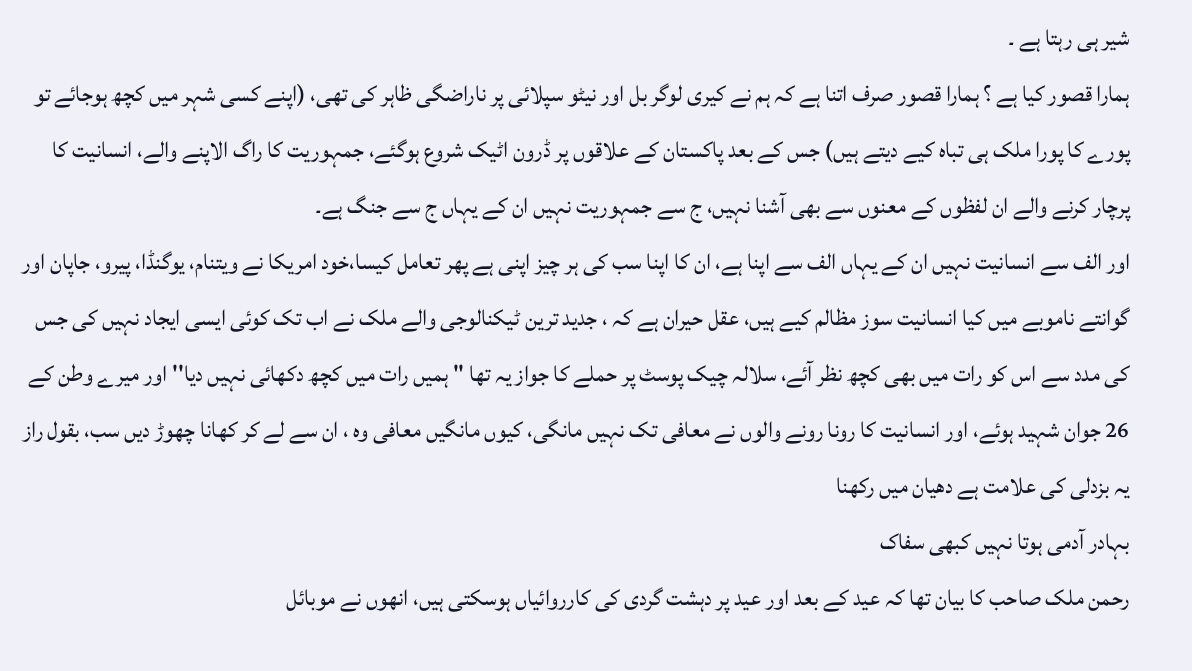شیر ہی رہتا ہے ۔
ہمارا قصور کیا ہے ؟ ہمارا قصور صرف اتنا ہے کہ ہم نے کیری لوگر بل اور نیٹو سپلائی پر ناراضگی ظاہر کی تھی، (اپنے کسی شہر میں کچھ ہوجائے تو پورے کا پورا ملک ہی تباہ کیے دیتے ہیں) جس کے بعد پاکستان کے علاقوں پر ڈرون اٹیک شروع ہوگئے، جمہوریت کا راگ الاپنے والے، انسانیت کا پرچار کرنے والے ان لفظوں کے معنوں سے بھی آشنا نہیں، ج سے جمہوریت نہیں ان کے یہاں ج سے جنگ ہے۔
اور الف سے انسانیت نہیں ان کے یہاں الف سے اپنا ہے، ان کا اپنا سب کی ہر چیز اپنی ہے پھر تعامل کیسا،خود امریکا نے ویتنام، یوگنڈا، پیرو، جاپان اور گوانتے ناموبے میں کیا انسانیت سوز مظالم کیے ہیں، عقل حیران ہے کہ ، جدید ترین ٹیکنالوجی والے ملک نے اب تک کوئی ایسی ایجاد نہیں کی جس کی مدد سے اس کو رات میں بھی کچھ نظر آئے، سلالہ چیک پوسٹ پر حملے کا جواز یہ تھا '' ہمیں رات میں کچھ دکھائی نہیں دیا'' اور میرے وطن کے 26 جوان شہید ہوئے، اور انسانیت کا رونا رونے والوں نے معافی تک نہیں مانگی، کیوں مانگیں معافی وہ ، ان سے لے کر کھانا چھوڑ دیں سب، بقول راز
یہ بزدلی کی علامت ہے دھیان میں رکھنا
بہادر آدمی ہوتا نہیں کبھی سفاک
رحمن ملک صاحب کا بیان تھا کہ عید کے بعد اور عید پر دہشت گردی کی کارروائیاں ہوسکتی ہیں، انھوں نے موبائل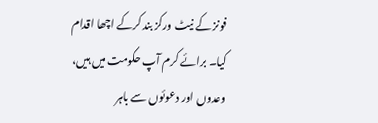فونز کے نیٹ ورکز بند کرکے اچھا اقدام کیا۔ برائے کرم آپ حکومت میں ہیں، وعدوں اور دعوئوں سے باہر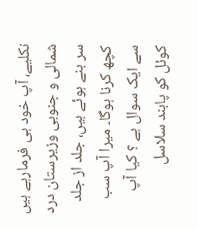نکلیے، آپ خود ہی فرمارہے ہیں شمالی و جنوبی وزیرستان درد سر بنے ہوئے ہیں، جلد از جلد کچھ کرنا ہوگا۔ میرا آپ سب سے ایک سوال ہے ؟ کیا آپ کوئل کو پابند سلاسل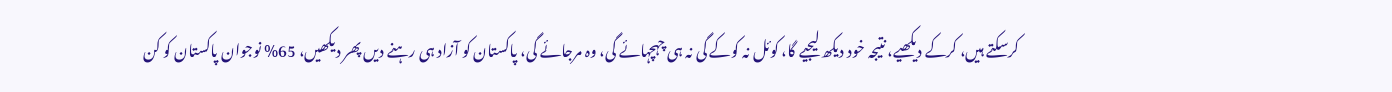کرسکتے ہیں، کرکے دیکھیے، نتیجہ خود دیکھ لیجیے گا، کوئل نہ کوکے گی نہ ہی چہچہائے گی، وہ مرجائے گی، پاکستان کو آزاد ہی رہنے دیں پھر دیکھیں، 65% نوجوان پاکستان کو کن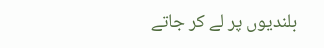بلندیوں پر لے کر جاتے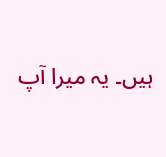ہیں۔ یہ میرا آپ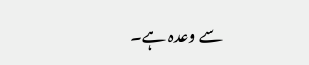سے وعدہ ہے۔